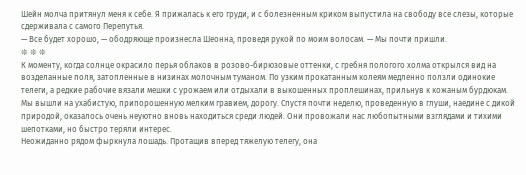Шейн молча притянул меня к себе. Я прижалась к его груди, и с болезненным криком выпустила на свободу все слезы, которые сдерживала с самого Перепутья.
— Все будет хорошо, — ободряюще произнесла Шеонна, проведя рукой по моим волосам. — Мы почти пришли.
❊ ❊ ❊
К моменту, когда солнце окрасило перья облаков в розово-бирюзовые оттенки, с гребня пологого холма открылся вид на возделанные поля, затопленные в низинах молочным туманом. По узким прокатанным колеям медленно ползли одинокие телеги, а редкие рабочие вязали мешки с урожаем или отдыхали в выкошенных проплешинах, прильнув к кожаным бурдюкам.
Мы вышли на ухабистую, припорошенную мелким гравием, дорогу. Спустя почти неделю, проведенную в глуши, наедине с дикой природой, оказалось очень неуютно вновь находиться среди людей. Они провожали нас любопытными взглядами и тихими шепотками, но быстро теряли интерес.
Неожиданно рядом фыркнула лошадь. Протащив вперед тяжелую телегу, она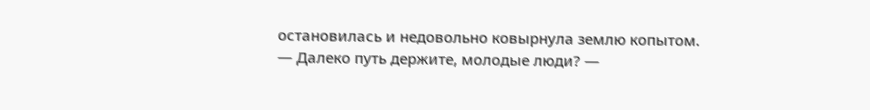остановилась и недовольно ковырнула землю копытом.
— Далеко путь держите, молодые люди? —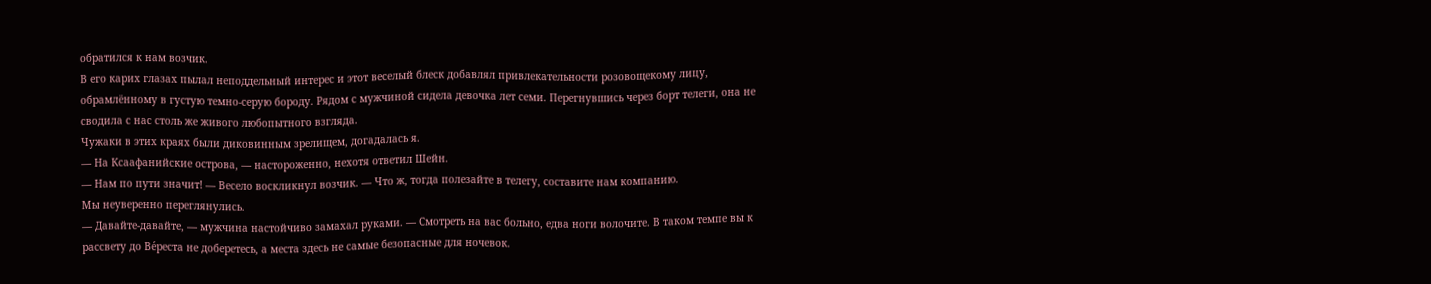обратился к нам возчик.
В его карих глазах пылал неподдельный интерес и этот веселый блеск добавлял привлекательности розовощекому лицу, обрамлённому в густую темно-серую бороду. Рядом с мужчиной сидела девочка лет семи. Перегнувшись через борт телеги, она не сводила с нас столь же живого любопытного взгляда.
Чужаки в этих краях были диковинным зрелищем, догадалась я.
— На Ксаафанийские острова, — настороженно, нехотя ответил Шейн.
— Нам по пути значит! — Весело воскликнул возчик. — Что ж, тогда полезайте в телегу, составите нам компанию.
Мы неуверенно переглянулись.
— Давайте-давайте, — мужчина настойчиво замахал руками. — Смотреть на вас больно, едва ноги волочите. В таком темпе вы к рассвету до Ве́реста не доберетесь, а места здесь не самые безопасные для ночевок.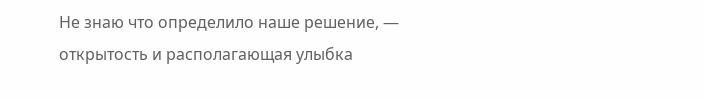Не знаю что определило наше решение, — открытость и располагающая улыбка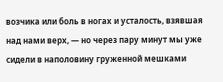возчика или боль в ногах и усталость, взявшая над нами верх, — но через пару минут мы уже сидели в наполовину груженной мешками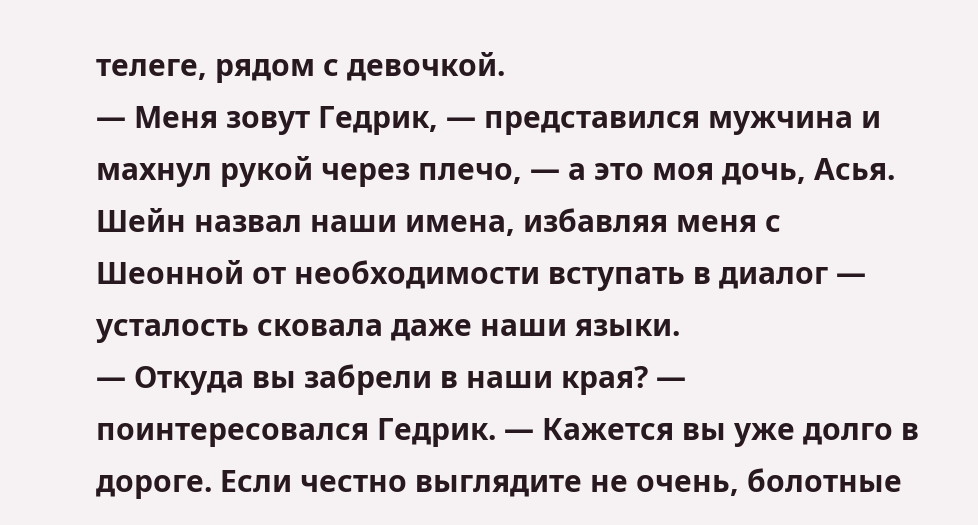телеге, рядом с девочкой.
— Меня зовут Гедрик, — представился мужчина и махнул рукой через плечо, — а это моя дочь, Асья.
Шейн назвал наши имена, избавляя меня с Шеонной от необходимости вступать в диалог — усталость сковала даже наши языки.
— Откуда вы забрели в наши края? — поинтересовался Гедрик. — Кажется вы уже долго в дороге. Если честно выглядите не очень, болотные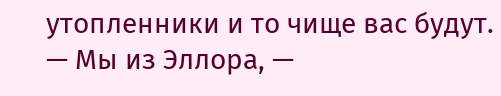утопленники и то чище вас будут.
— Мы из Эллора, —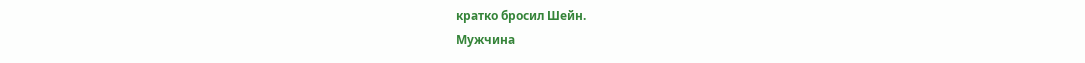кратко бросил Шейн.
Мужчина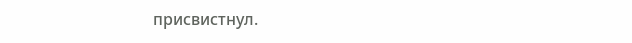присвистнул.